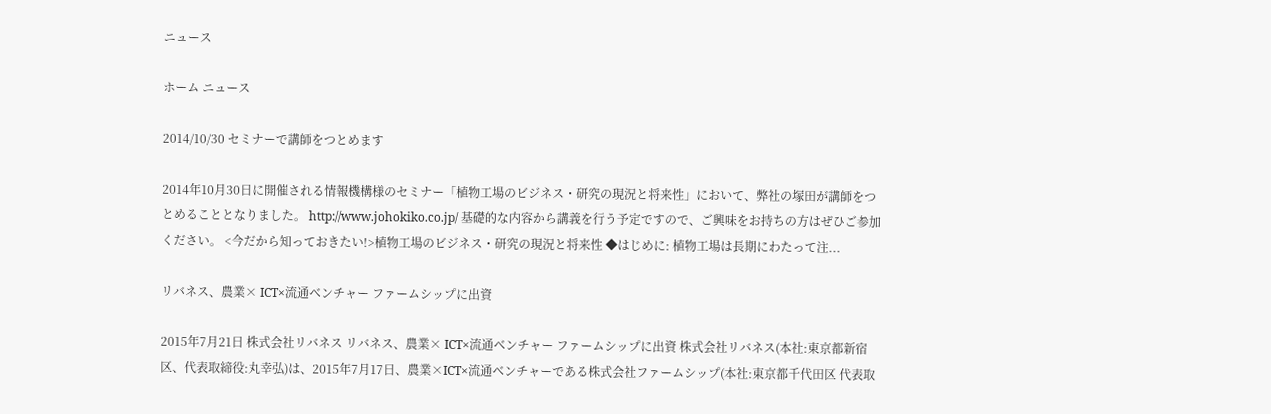ニュース

ホーム ニュース

2014/10/30 セミナーで講師をつとめます

2014年10月30日に開催される情報機構様のセミナー「植物工場のビジネス・研究の現況と将来性」において、弊社の塚田が講師をつとめることとなりました。 http://www.johokiko.co.jp/ 基礎的な内容から講義を行う予定ですので、ご興味をお持ちの方はぜひご参加ください。 <今だから知っておきたい!>植物工場のビジネス・研究の現況と将来性 ◆はじめに: 植物工場は長期にわたって注...

リバネス、農業× ICT×流通ベンチャー ファームシップに出資

2015年7月21日 株式会社リバネス リバネス、農業× ICT×流通ベンチャー ファームシップに出資 株式会社リバネス(本社:東京都新宿区、代表取締役:丸幸弘)は、2015年7月17日、農業×ICT×流通ベンチャーである株式会社ファームシップ(本社:東京都千代田区 代表取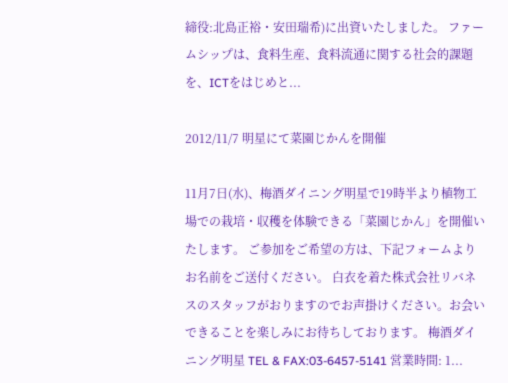締役:北島正裕・安田瑞希)に出資いたしました。 ファームシップは、食料生産、食料流通に関する社会的課題を、ICTをはじめと...

2012/11/7 明星にて菜園じかんを開催

11月7日(水)、梅酒ダイニング明星で19時半より植物工場での栽培・収穫を体験できる「菜園じかん」を開催いたします。 ご参加をご希望の方は、下記フォームよりお名前をご送付ください。 白衣を着た株式会社リバネスのスタッフがおりますのでお声掛けください。お会いできることを楽しみにお待ちしております。 梅酒ダイニング明星 TEL & FAX:03-6457-5141 営業時間: 1...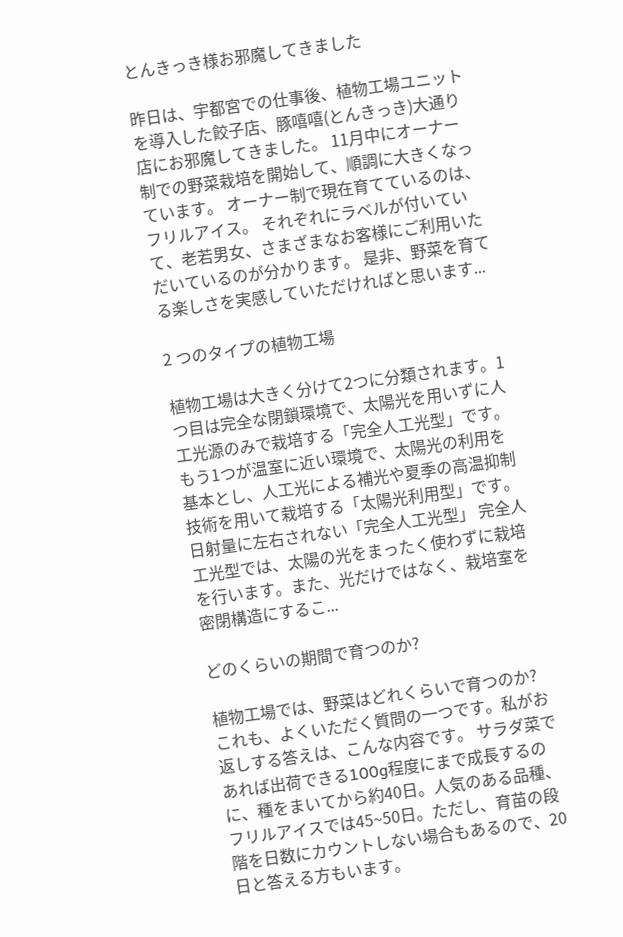とんきっき様お邪魔してきました

昨日は、宇都宮での仕事後、植物工場ユニットを導入した餃子店、豚嘻嘻(とんきっき)大通り店にお邪魔してきました。 11月中にオーナー制での野菜栽培を開始して、順調に大きくなっています。 オーナー制で現在育てているのは、フリルアイス。 それぞれにラベルが付いていて、老若男女、さまざまなお客様にご利用いただいているのが分かります。 是非、野菜を育てる楽しさを実感していただければと思います...

2 つのタイプの植物工場

植物工場は大きく分けて2つに分類されます。1つ目は完全な閉鎖環境で、太陽光を用いずに人工光源のみで栽培する「完全人工光型」です。もう1つが温室に近い環境で、太陽光の利用を基本とし、人工光による補光や夏季の高温抑制技術を用いて栽培する「太陽光利用型」です。 日射量に左右されない「完全人工光型」 完全人工光型では、太陽の光をまったく使わずに栽培を行います。また、光だけではなく、栽培室を密閉構造にするこ...

どのくらいの期間で育つのか?

植物工場では、野菜はどれくらいで育つのか?   これも、よくいただく質問の一つです。私がお返しする答えは、こんな内容です。 サラダ菜であれば出荷できる100g程度にまで成長するのに、種をまいてから約40日。人気のある品種、フリルアイスでは45~50日。ただし、育苗の段階を日数にカウントしない場合もあるので、20日と答える方もいます。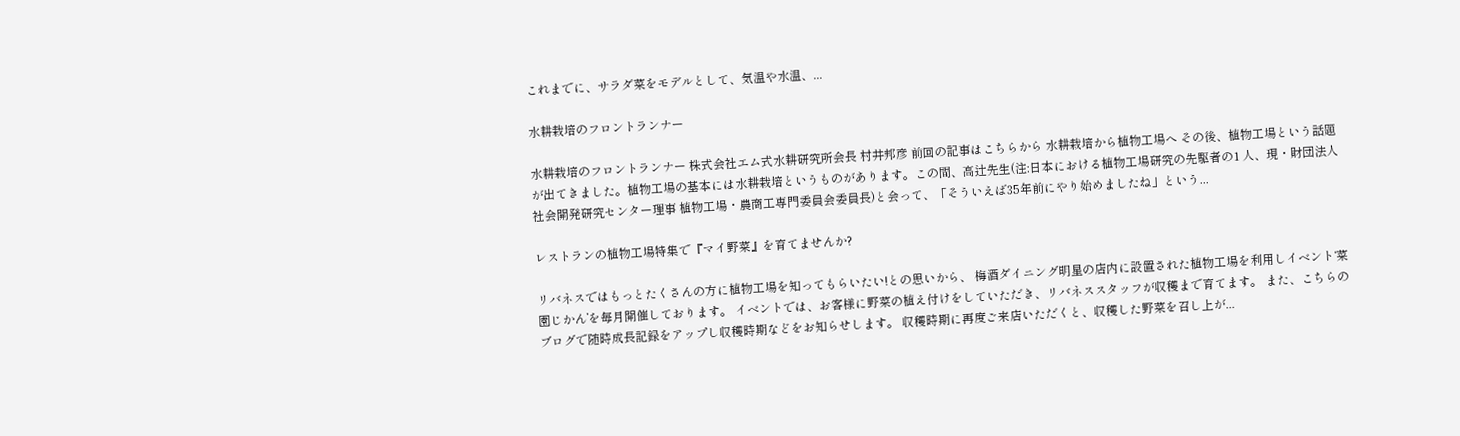これまでに、サラダ菜をモデルとして、気温や水温、...

水耕栽培のフロントランナー

水耕栽培のフロントランナー 株式会社エム式水耕研究所会長 村井邦彦 前回の記事はこちらから 水耕栽培から植物工場へ その後、植物工場という話題が出てきました。植物工場の基本には水耕栽培というものがあります。この間、高辻先生(注:日本における植物工場研究の先駆者の1 人、現・財団法人社会開発研究センター理事 植物工場・農商工専門委員会委員長)と会って、「そういえば35年前にやり始めましたね」という...

レストランの植物工場特集で『マイ野菜』を育てませんか?

リバネスではもっとたくさんの方に植物工場を知ってもらいたい!との思いから、 梅酒ダイニング明星の店内に設置された植物工場を利用しイベント‘菜園じかん’を毎月開催しております。 イベントでは、お客様に野菜の植え付けをしていただき、リバネススタッフが収穫まで育てます。 また、こちらのブログで随時成長記録をアップし収穫時期などをお知らせします。 収穫時期に再度ご来店いただくと、収穫した野菜を召し上が...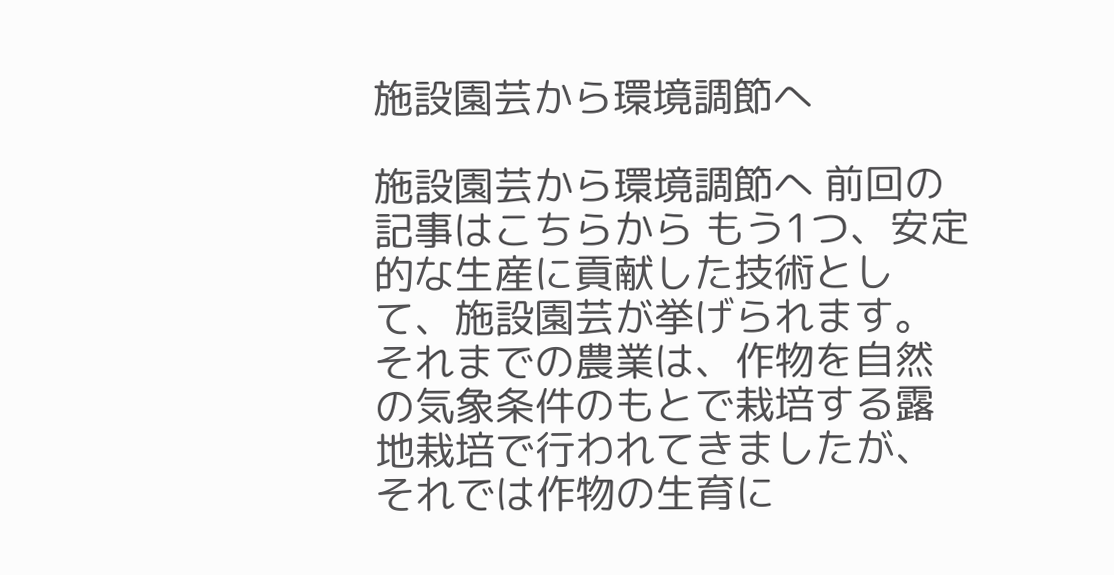施設園芸から環境調節へ

施設園芸から環境調節へ 前回の記事はこちらから もう1つ、安定的な生産に貢献した技術として、施設園芸が挙げられます。それまでの農業は、作物を自然の気象条件のもとで栽培する露地栽培で行われてきましたが、それでは作物の生育に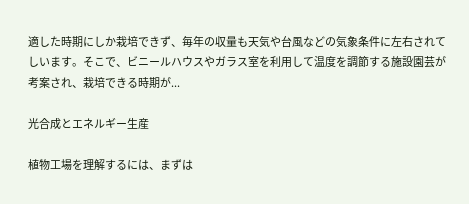適した時期にしか栽培できず、毎年の収量も天気や台風などの気象条件に左右されてしいます。そこで、ビニールハウスやガラス室を利用して温度を調節する施設園芸が考案され、栽培できる時期が...

光合成とエネルギー生産

植物工場を理解するには、まずは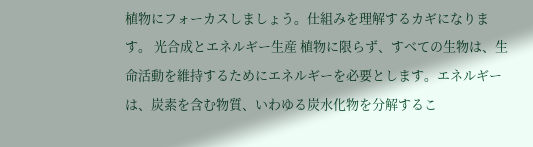植物にフォーカスしましょう。仕組みを理解するカギになります。 光合成とエネルギー生産 植物に限らず、すべての生物は、生命活動を維持するためにエネルギーを必要とします。エネルギーは、炭素を含む物質、いわゆる炭水化物を分解するこ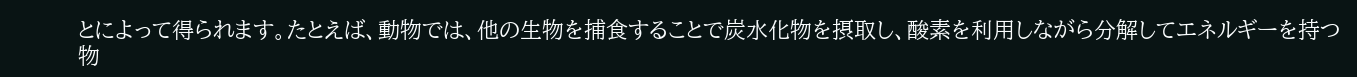とによって得られます。たとえば、動物では、他の生物を捕食することで炭水化物を摂取し、酸素を利用しながら分解してエネルギーを持つ物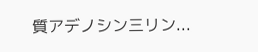質アデノシン三リン...